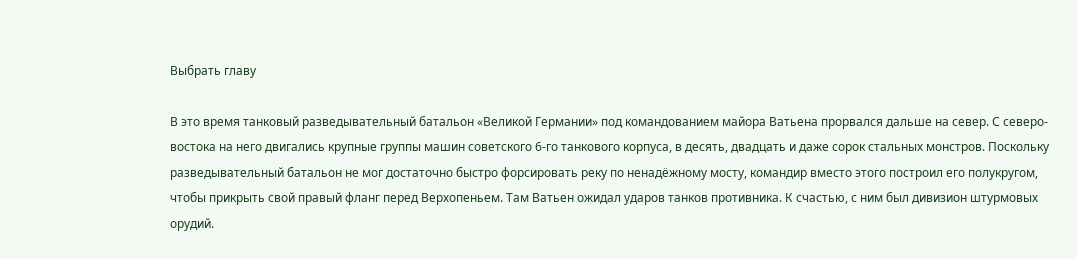Выбрать главу

В это время танковый разведывательный батальон «Великой Германии» под командованием майора Ватьена прорвался дальше на север. С северо-востока на него двигались крупные группы машин советского 6-го танкового корпуса, в десять, двадцать и даже сорок стальных монстров. Поскольку разведывательный батальон не мог достаточно быстро форсировать реку по ненадёжному мосту, командир вместо этого построил его полукругом, чтобы прикрыть свой правый фланг перед Верхопеньем. Там Ватьен ожидал ударов танков противника. К счастью, с ним был дивизион штурмовых орудий.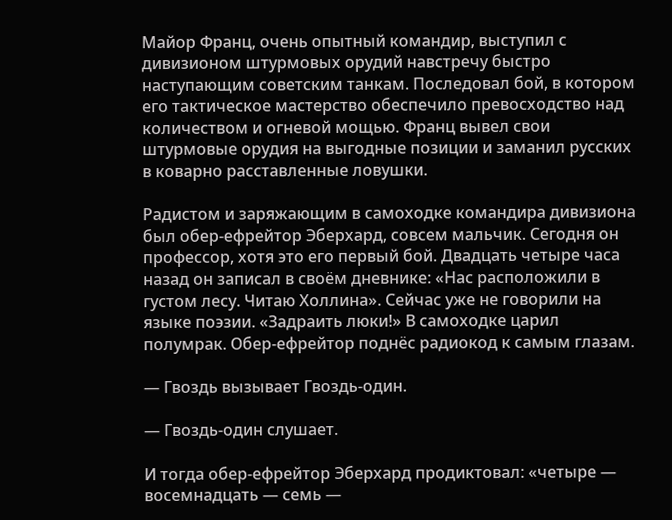Майор Франц, очень опытный командир, выступил с дивизионом штурмовых орудий навстречу быстро наступающим советским танкам. Последовал бой, в котором его тактическое мастерство обеспечило превосходство над количеством и огневой мощью. Франц вывел свои штурмовые орудия на выгодные позиции и заманил русских в коварно расставленные ловушки.

Радистом и заряжающим в самоходке командира дивизиона был обер-ефрейтор Эберхард, совсем мальчик. Сегодня он профессор, хотя это его первый бой. Двадцать четыре часа назад он записал в своём дневнике: «Нас расположили в густом лесу. Читаю Холлина». Сейчас уже не говорили на языке поэзии. «Задраить люки!» В самоходке царил полумрак. Обер-ефрейтор поднёс радиокод к самым глазам.

— Гвоздь вызывает Гвоздь-один.

— Гвоздь-один слушает.

И тогда обер-ефрейтор Эберхард продиктовал: «четыре — восемнадцать — семь —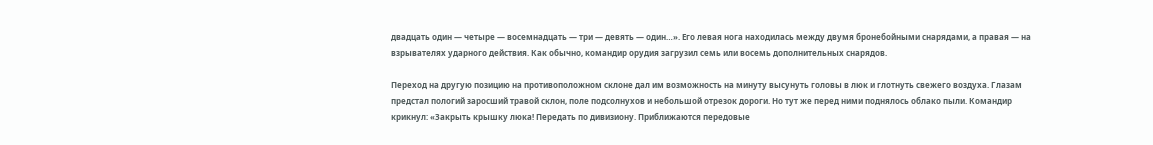двадцать один — четыре — восемнадцать — три — девять — один…». Его левая нога находилась между двумя бронебойными снарядами, а правая — на взрывателях ударного действия. Как обычно, командир орудия загрузил семь или восемь дополнительных снарядов.

Переход на другую позицию на противоположном склоне дал им возможность на минуту высунуть головы в люк и глотнуть свежего воздуха. Глазам предстал пологий заросший травой склон, поле подсолнухов и небольшой отрезок дороги. Но тут же перед ними поднялось облако пыли. Командир крикнул: «Закрыть крышку люка! Передать по дивизиону. Приближаются передовые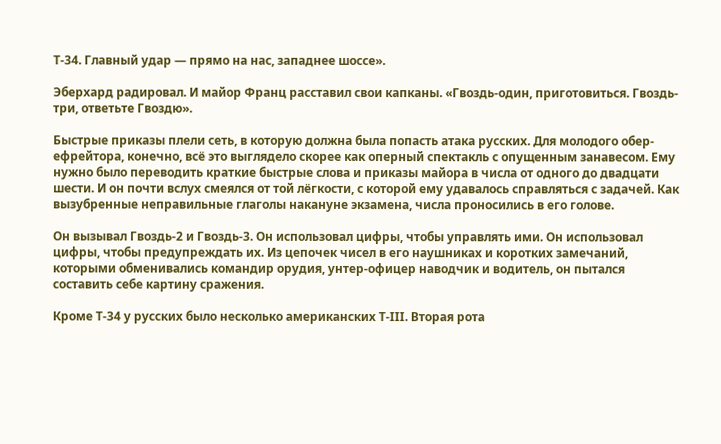Т-34. Главный удар — прямо на нас, западнее шоссе».

Эберхард радировал. И майор Франц расставил свои капканы. «Гвоздь-один, приготовиться. Гвоздь-три, ответьте Гвоздю».

Быстрые приказы плели сеть, в которую должна была попасть атака русских. Для молодого обер-ефрейтора, конечно, всё это выглядело скорее как оперный спектакль с опущенным занавесом. Ему нужно было переводить краткие быстрые слова и приказы майора в числа от одного до двадцати шести. И он почти вслух смеялся от той лёгкости, с которой ему удавалось справляться с задачей. Как вызубренные неправильные глаголы накануне экзамена, числа проносились в его голове.

Он вызывал Гвоздь-2 и Гвоздь-3. Он использовал цифры, чтобы управлять ими. Он использовал цифры, чтобы предупреждать их. Из цепочек чисел в его наушниках и коротких замечаний, которыми обменивались командир орудия, унтер-офицер наводчик и водитель, он пытался составить себе картину сражения.

Кроме Т-34 у русских было несколько американских Т-III. Вторая рота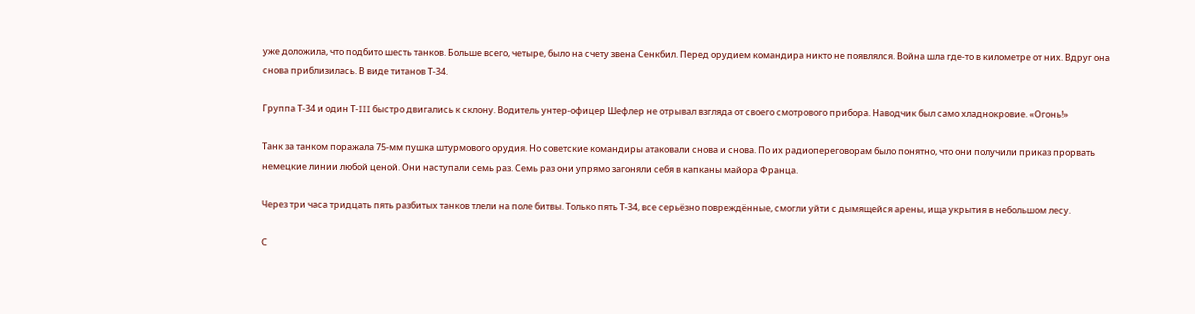уже доложила, что подбито шесть танков. Больше всего, четыре, было на счету звена Сенкбил. Перед орудием командира никто не появлялся. Война шла где-то в километре от них. Вдруг она снова приблизилась. В виде титанов Т-34.

Группа Т-34 и один Т-III быстро двигались к склону. Водитель унтер-офицер Шефлер не отрывал взгляда от своего смотрового прибора. Наводчик был само хладнокровие. «Огонь!»

Танк за танком поражала 75-мм пушка штурмового орудия. Но советские командиры атаковали снова и снова. По их радиопереговорам было понятно, что они получили приказ прорвать немецкие линии любой ценой. Они наступали семь раз. Семь раз они упрямо загоняли себя в капканы майора Франца.

Через три часа тридцать пять разбитых танков тлели на поле битвы. Только пять Т-34, все серьёзно повреждённые, смогли уйти с дымящейся арены, ища укрытия в небольшом лесу.

С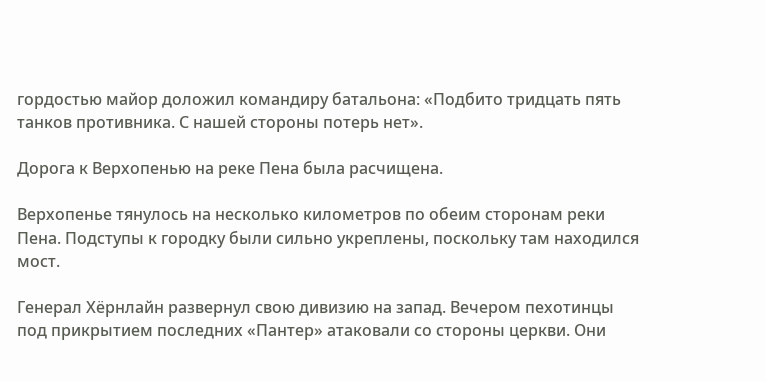гордостью майор доложил командиру батальона: «Подбито тридцать пять танков противника. С нашей стороны потерь нет».

Дорога к Верхопенью на реке Пена была расчищена.

Верхопенье тянулось на несколько километров по обеим сторонам реки Пена. Подступы к городку были сильно укреплены, поскольку там находился мост.

Генерал Хёрнлайн развернул свою дивизию на запад. Вечером пехотинцы под прикрытием последних «Пантер» атаковали со стороны церкви. Они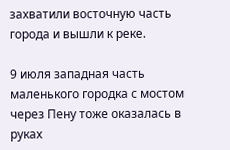захватили восточную часть города и вышли к реке.

9 июля западная часть маленького городка с мостом через Пену тоже оказалась в руках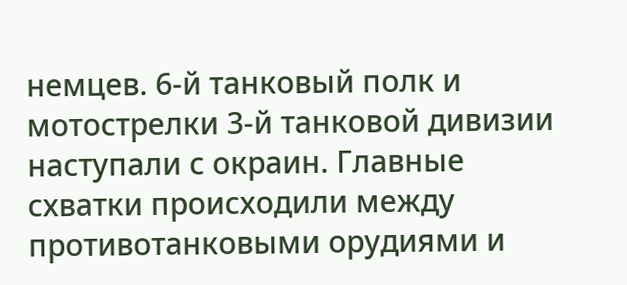немцев. 6-й танковый полк и мотострелки 3-й танковой дивизии наступали с окраин. Главные схватки происходили между противотанковыми орудиями и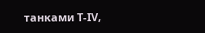танками T-IV,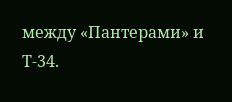между «Пантерами» и Т-34.